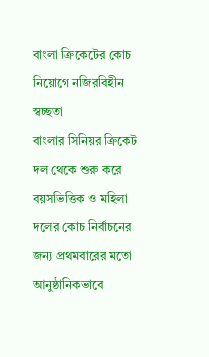বাংলা ক্রিকেটের কোচ নিয়োগে নজিরবিহীন স্বচ্ছতা
বাংলার সিনিয়র ক্রিকেট দল থেকে শুরু করে বয়সভিত্তিক ও মহিলা দলের কোচ নির্বাচনের জন্য প্রথমবারের মতো আনুষ্ঠানিকভাবে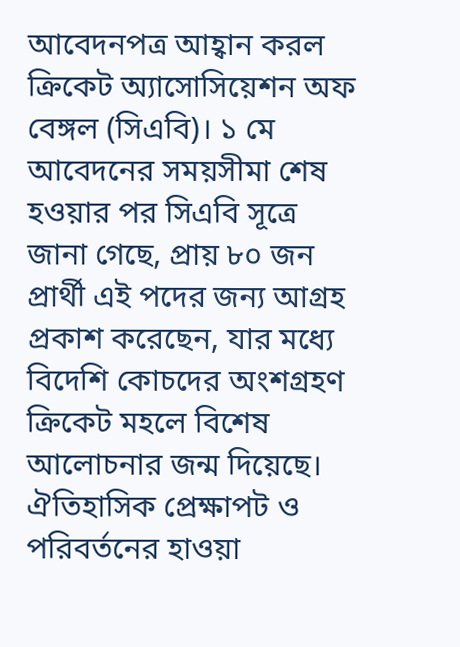আবেদনপত্র আহ্বান করল ক্রিকেট অ্যাসোসিয়েশন অফ বেঙ্গল (সিএবি)। ১ মে আবেদনের সময়সীমা শেষ হওয়ার পর সিএবি সূত্রে জানা গেছে, প্রায় ৮০ জন প্রার্থী এই পদের জন্য আগ্রহ প্রকাশ করেছেন, যার মধ্যে বিদেশি কোচদের অংশগ্রহণ ক্রিকেট মহলে বিশেষ আলোচনার জন্ম দিয়েছে।
ঐতিহাসিক প্রেক্ষাপট ও পরিবর্তনের হাওয়া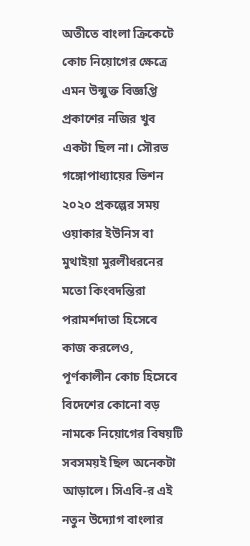অতীতে বাংলা ক্রিকেটে কোচ নিয়োগের ক্ষেত্রে এমন উন্মুক্ত বিজ্ঞপ্তি প্রকাশের নজির খুব একটা ছিল না। সৌরভ গঙ্গোপাধ্যায়ের ভিশন ২০২০ প্রকল্পের সময় ওয়াকার ইউনিস বা মুথাইয়া মুরলীধরনের মতো কিংবদন্তিরা পরামর্শদাতা হিসেবে কাজ করলেও, পূর্ণকালীন কোচ হিসেবে বিদেশের কোনো বড় নামকে নিয়োগের বিষয়টি সবসময়ই ছিল অনেকটা আড়ালে। সিএবি-র এই নতুন উদ্যোগ বাংলার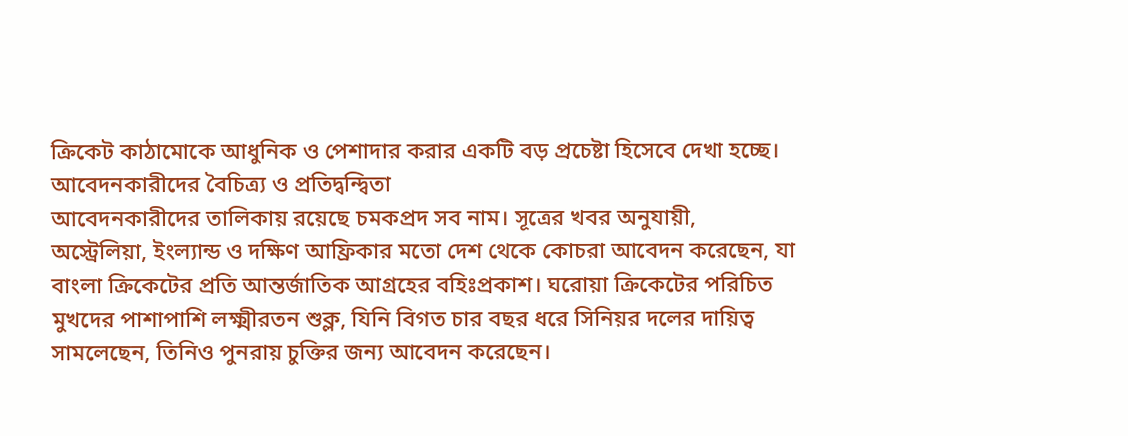ক্রিকেট কাঠামোকে আধুনিক ও পেশাদার করার একটি বড় প্রচেষ্টা হিসেবে দেখা হচ্ছে।
আবেদনকারীদের বৈচিত্র্য ও প্রতিদ্বন্দ্বিতা
আবেদনকারীদের তালিকায় রয়েছে চমকপ্রদ সব নাম। সূত্রের খবর অনুযায়ী, অস্ট্রেলিয়া, ইংল্যান্ড ও দক্ষিণ আফ্রিকার মতো দেশ থেকে কোচরা আবেদন করেছেন, যা বাংলা ক্রিকেটের প্রতি আন্তর্জাতিক আগ্রহের বহিঃপ্রকাশ। ঘরোয়া ক্রিকেটের পরিচিত মুখদের পাশাপাশি লক্ষ্মীরতন শুক্ল, যিনি বিগত চার বছর ধরে সিনিয়র দলের দায়িত্ব সামলেছেন, তিনিও পুনরায় চুক্তির জন্য আবেদন করেছেন।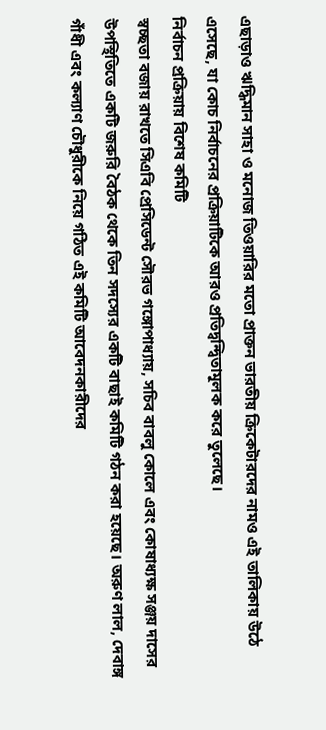এছাড়াও ঋদ্ধিমান সাহা ও মনোজ তিওয়ারির মতো প্রাক্তন ভারতীয় ক্রিকেটারদের নামও এই তালিকায় উঠে এসেছে, যা কোচ নির্বাচনের প্রক্রিয়াটিকে আরও প্রতিদ্বন্দ্বিতামূলক করে তুলেছে।
নির্বাচন প্রক্রিয়ায় বিশেষ কমিটি
স্বচ্ছতা বজায় রাখতে সিএবি প্রেসিডেন্ট সৌরভ গঙ্গোপাধ্যায়, সচিব বাবলু কোলে এবং কোষাধ্যক্ষ সঞ্জয় দাসের উপস্থিতিতে একটি জরুরি বৈঠক থেকে তিন সদস্যের একটি বাছাই কমিটি গঠন করা হয়েছে। অরুণ লাল, দেবাঙ্গ গাঁধী এবং কল্যাণ চৌধুরীকে নিয়ে গঠিত এই কমিটি আবেদনকারীদের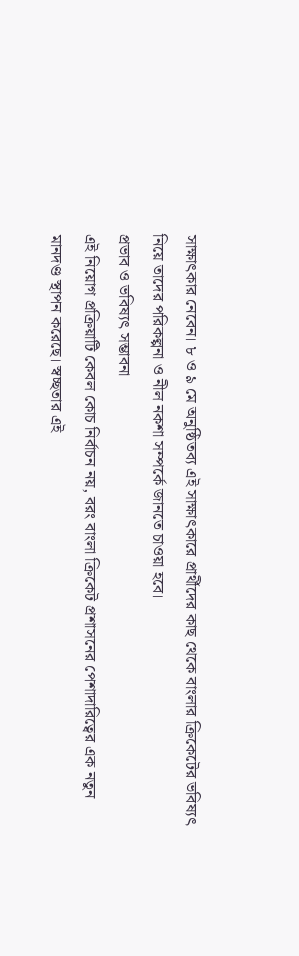সাক্ষাৎকার নেবেন। ৮ ও ৯ মে অনুষ্ঠিতব্য এই সাক্ষাৎকারে প্রার্থীদের কাছ থেকে বাংলার ক্রিকেটের ভবিষ্যৎ নিয়ে তাদের পরিকল্পনা ও নীল নকশা সম্পর্কে জানতে চাওয়া হবে।
প্রভাব ও ভবিষ্যৎ সম্ভাবনা
এই নিয়োগ প্রক্রিয়াটি কেবল কোচ নির্বাচন নয়, বরং বাংলা ক্রিকেট প্রশাসনের পেশাদারিত্বের এক নতুন মানদণ্ড স্থাপন করেছে। স্বচ্ছতার এই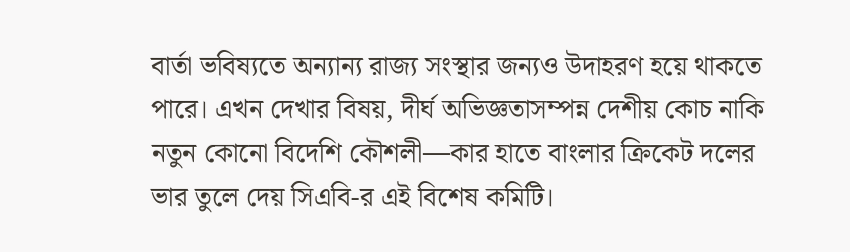বার্তা ভবিষ্যতে অন্যান্য রাজ্য সংস্থার জন্যও উদাহরণ হয়ে থাকতে পারে। এখন দেখার বিষয়, দীর্ঘ অভিজ্ঞতাসম্পন্ন দেশীয় কোচ নাকি নতুন কোনো বিদেশি কৌশলী—কার হাতে বাংলার ক্রিকেট দলের ভার তুলে দেয় সিএবি-র এই বিশেষ কমিটি।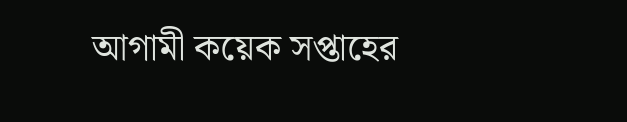আগামী কয়েক সপ্তাহের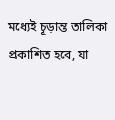মধ্যেই চূড়ান্ত তালিকা প্রকাশিত হবে, যা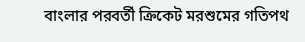বাংলার পরবর্তী ক্রিকেট মরশুমের গতিপথ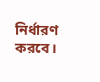নির্ধারণ করবে।